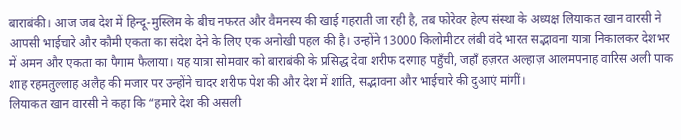बाराबंकी। आज जब देश में हिन्दू-मुस्लिम के बीच नफरत और वैमनस्य की खाई गहराती जा रही है, तब फोरेवर हेल्प संस्था के अध्यक्ष लियाकत खान वारसी ने आपसी भाईचारे और कौमी एकता का संदेश देने के लिए एक अनोखी पहल की है। उन्होंने 13000 किलोमीटर लंबी वंदे भारत सद्भावना यात्रा निकालकर देशभर में अमन और एकता का पैगाम फैलाया। यह यात्रा सोमवार को बाराबंकी के प्रसिद्ध देवा शरीफ दरगाह पहुँची, जहाँ हज़रत अल्हाज़ आलमपनाह वारिस अली पाक शाह रहमतुल्लाह अलैह की मजार पर उन्होंने चादर शरीफ पेश की और देश में शांति, सद्भावना और भाईचारे की दुआएं मांगीं।
लियाकत खान वारसी ने कहा कि “हमारे देश की असली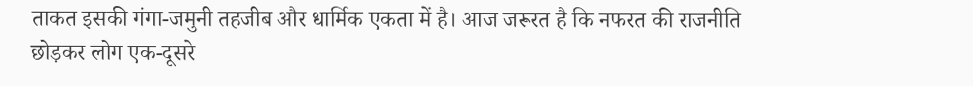ताकत इसकी गंगा-जमुनी तहजीब और धार्मिक एकता में है। आज जरूरत है कि नफरत की राजनीति छोड़कर लोग एक-दूसरे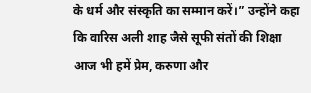के धर्म और संस्कृति का सम्मान करें।” उन्होंने कहा कि वारिस अली शाह जैसे सूफी संतों की शिक्षा आज भी हमें प्रेम, करुणा और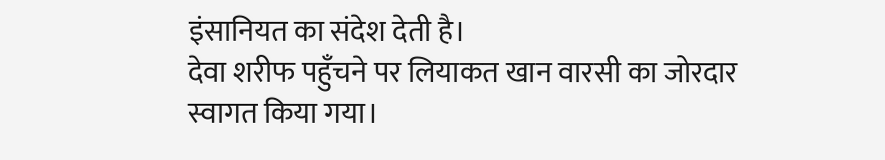इंसानियत का संदेश देती है।
देवा शरीफ पहुँचने पर लियाकत खान वारसी का जोरदार स्वागत किया गया।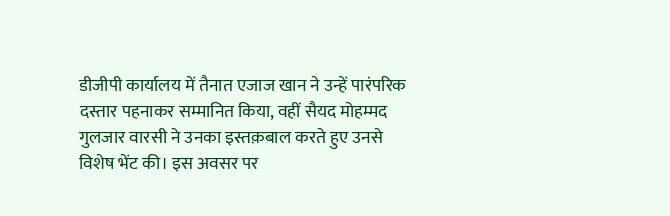डीजीपी कार्यालय में तैनात एजाज खान ने उन्हें पारंपरिक दस्तार पहनाकर सम्मानित किया, वहीं सैयद मोहम्मद गुलजार वारसी ने उनका इस्तक़बाल करते हुए उनसे विशेष भेंट की। इस अवसर पर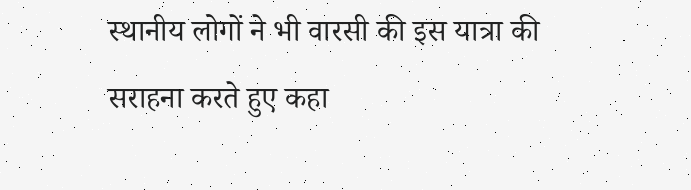स्थानीय लोगों ने भी वारसी की इस यात्रा की सराहना करते हुए कहा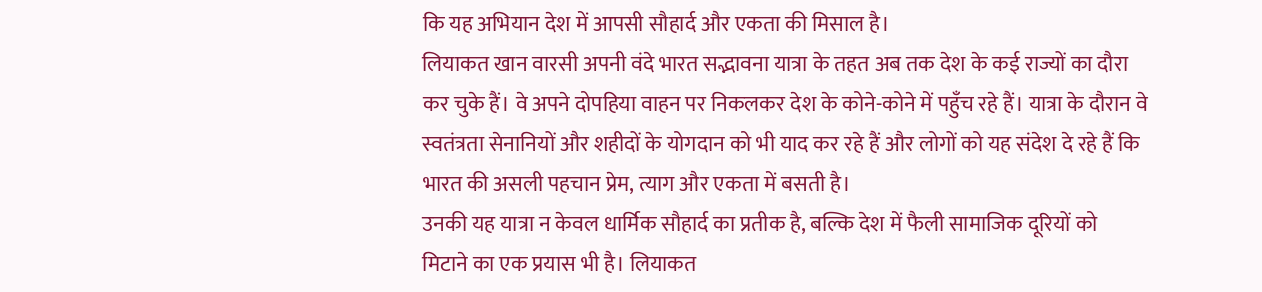कि यह अभियान देश में आपसी सौहार्द और एकता की मिसाल है।
लियाकत खान वारसी अपनी वंदे भारत सद्भावना यात्रा के तहत अब तक देश के कई राज्यों का दौरा कर चुके हैं। वे अपने दोपहिया वाहन पर निकलकर देश के कोने-कोने में पहुँच रहे हैं। यात्रा के दौरान वे स्वतंत्रता सेनानियों और शहीदों के योगदान को भी याद कर रहे हैं और लोगों को यह संदेश दे रहे हैं कि भारत की असली पहचान प्रेम, त्याग और एकता में बसती है।
उनकी यह यात्रा न केवल धार्मिक सौहार्द का प्रतीक है, बल्कि देश में फैली सामाजिक दूरियों को मिटाने का एक प्रयास भी है। लियाकत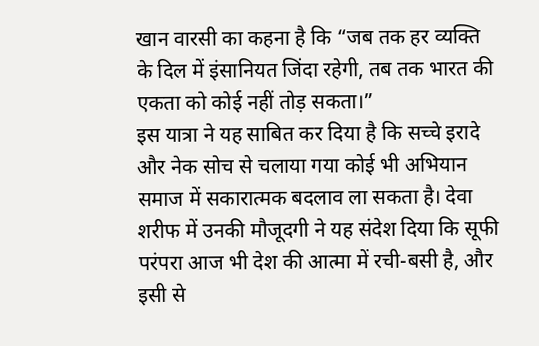खान वारसी का कहना है कि “जब तक हर व्यक्ति के दिल में इंसानियत जिंदा रहेगी, तब तक भारत की एकता को कोई नहीं तोड़ सकता।”
इस यात्रा ने यह साबित कर दिया है कि सच्चे इरादे और नेक सोच से चलाया गया कोई भी अभियान समाज में सकारात्मक बदलाव ला सकता है। देवा शरीफ में उनकी मौजूदगी ने यह संदेश दिया कि सूफी परंपरा आज भी देश की आत्मा में रची-बसी है, और इसी से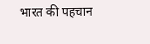भारत की पहचान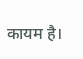कायम है।